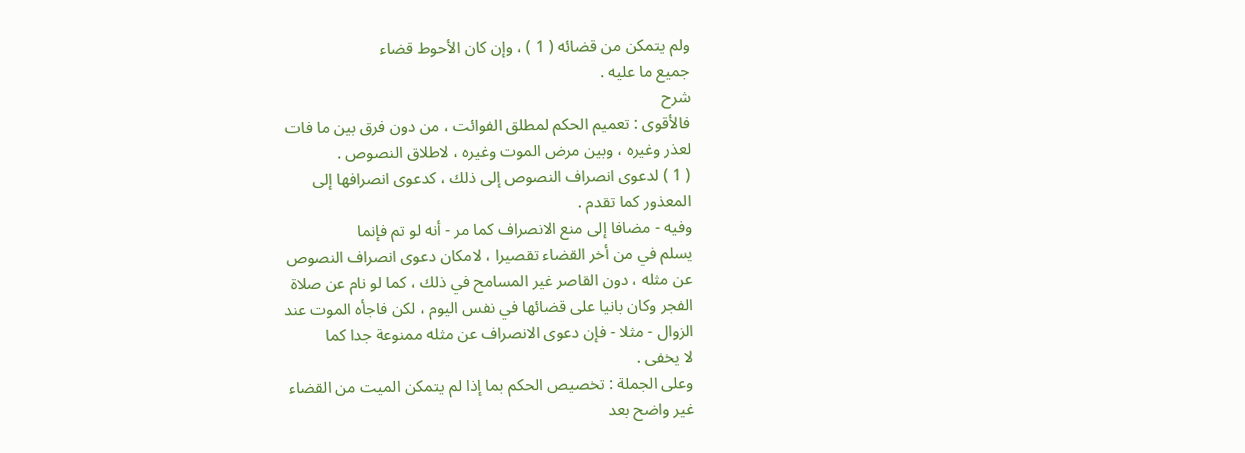ولم يتمكن من قضائه ( 1 ) ، وإن كان الأحوط قضاء
جميع ما عليه .
شرح
فالأقوى : تعميم الحكم لمطلق الفوائت ، من دون فرق بين ما فات
لعذر وغيره ، وبين مرض الموت وغيره ، لاطلاق النصوص .
( 1 ) لدعوى انصراف النصوص إلى ذلك ، كدعوى انصرافها إلى
المعذور كما تقدم .
وفيه - مضافا إلى منع الانصراف كما مر - أنه لو تم فإنما
يسلم في من أخر القضاء تقصيرا ، لامكان دعوى انصراف النصوص
عن مثله ، دون القاصر غير المسامح في ذلك ، كما لو نام عن صلاة
الفجر وكان بانيا على قضائها في نفس اليوم ، لكن فاجأه الموت عند
الزوال - مثلا - فإن دعوى الانصراف عن مثله ممنوعة جدا كما
لا يخفى .
وعلى الجملة : تخصيص الحكم بما إذا لم يتمكن الميت من القضاء
غير واضح بعد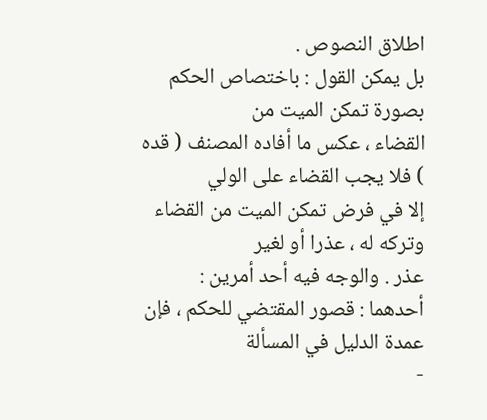اطلاق النصوص .
بل يمكن القول : باختصاص الحكم بصورة تمكن الميت من
القضاء ، عكس ما أفاده المصنف ( قده ) فلا يجب القضاء على الولي
إلا في فرض تمكن الميت من القضاء وتركه له ، عذرا أو لغير
عذر . والوجه فيه أحد أمرين :
أحدهما : قصور المقتضي للحكم ، فإن عمدة الدليل في المسألة
-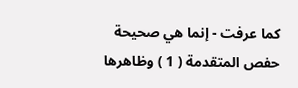كما عرفت - إنما هي صحيحة حفص المتقدمة ( 1 ) وظاهرها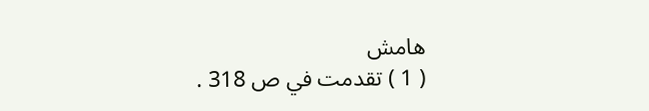هامش
( 1 ) تقدمت في ص 318 .